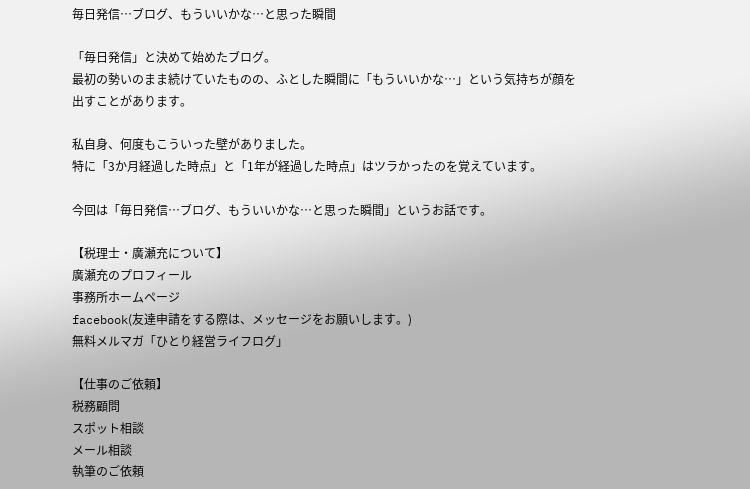毎日発信…ブログ、もういいかな…と思った瞬間

「毎日発信」と決めて始めたブログ。
最初の勢いのまま続けていたものの、ふとした瞬間に「もういいかな…」という気持ちが顔を出すことがあります。

私自身、何度もこういった壁がありました。
特に「3か月経過した時点」と「1年が経過した時点」はツラかったのを覚えています。

今回は「毎日発信…ブログ、もういいかな…と思った瞬間」というお話です。

【税理士・廣瀬充について】
廣瀬充のプロフィール
事務所ホームページ
facebook(友達申請をする際は、メッセージをお願いします。)
無料メルマガ「ひとり経営ライフログ」

【仕事のご依頼】
税務顧問
スポット相談
メール相談
執筆のご依頼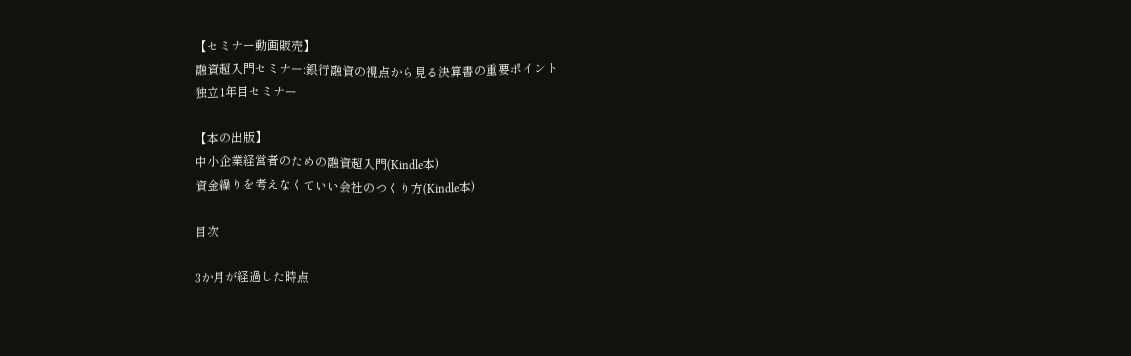【セミナー動画販売】
融資超入門セミナー:銀行融資の視点から見る決算書の重要ポイント
独立1年目セミナー

【本の出版】
中小企業経営者のための融資超入門(Kindle本)
資金繰りを考えなくていい会社のつくり方(Kindle本)

目次

3か月が経過した時点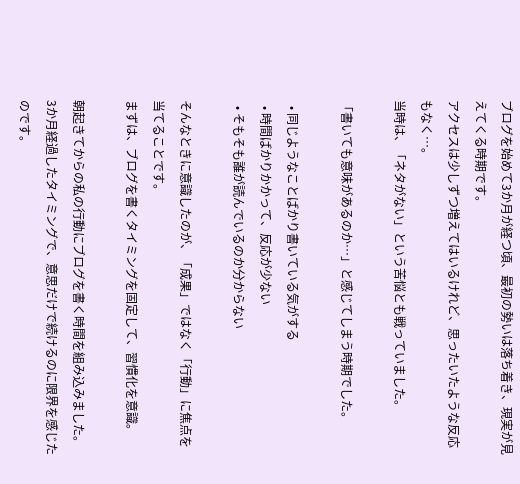ブログを始めて3か月が経つ頃、最初の勢いは落ち着き、現実が見えてくる時期です。
アクセスは少しずつ増えてはいるけれど、思ったいたような反応もなく…。
当時は、「ネタがない」という苦悩とも戦っていました。

「書いても意味があるのか…」と感じてしまう時期でした。

  • 同じようなことばかり書いている気がする
  • 時間ばかりかかって、反応が少ない
  • そもそも誰が読んでいるのか分からない

そんなときに意識したのが、「成果」ではなく「行動」に焦点を当てることです。
まずは、ブログを書くタイミングを固定して、習慣化を意識。

朝起きてからの私の行動にブログを書く時間を組み込みました。
3か月経過したタイミングで、意思だけで続けるのに限界を感じたのです。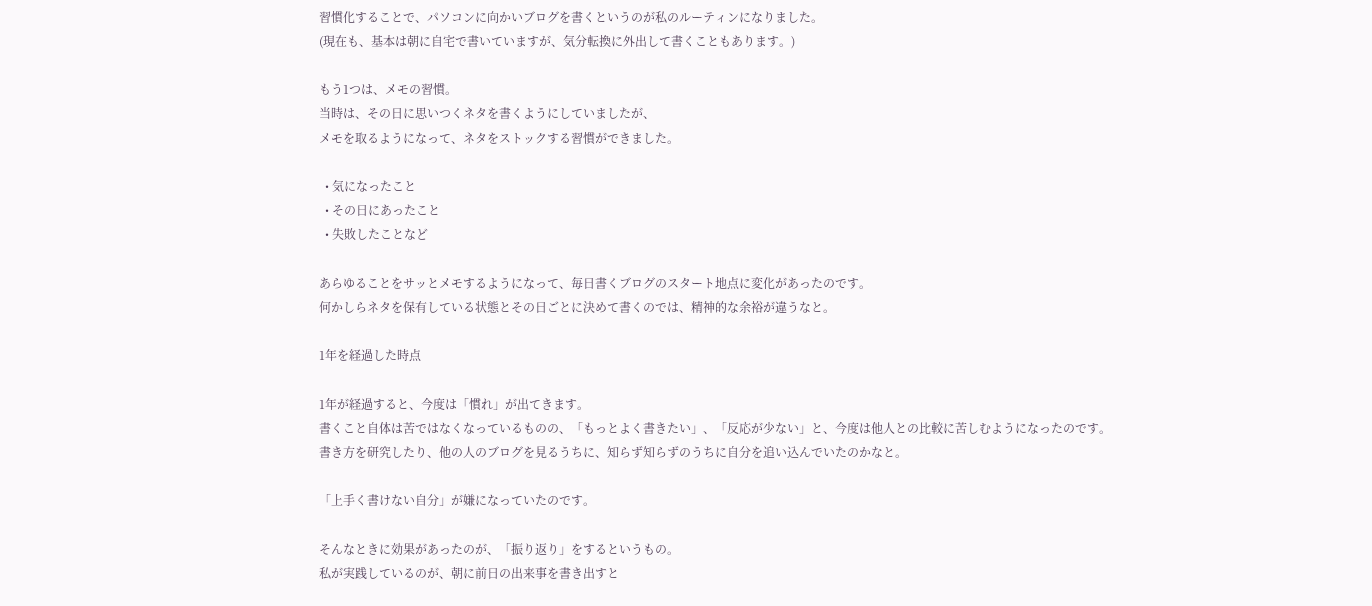習慣化することで、パソコンに向かいブログを書くというのが私のルーティンになりました。
(現在も、基本は朝に自宅で書いていますが、気分転換に外出して書くこともあります。)

もう1つは、メモの習慣。
当時は、その日に思いつくネタを書くようにしていましたが、
メモを取るようになって、ネタをストックする習慣ができました。

  • 気になったこと
  • その日にあったこと
  • 失敗したことなど

あらゆることをサッとメモするようになって、毎日書くブログのスタート地点に変化があったのです。
何かしらネタを保有している状態とその日ごとに決めて書くのでは、精神的な余裕が違うなと。

1年を経過した時点

1年が経過すると、今度は「慣れ」が出てきます。
書くこと自体は苦ではなくなっているものの、「もっとよく書きたい」、「反応が少ない」と、今度は他人との比較に苦しむようになったのです。
書き方を研究したり、他の人のブログを見るうちに、知らず知らずのうちに自分を追い込んでいたのかなと。

「上手く書けない自分」が嫌になっていたのです。

そんなときに効果があったのが、「振り返り」をするというもの。
私が実践しているのが、朝に前日の出来事を書き出すと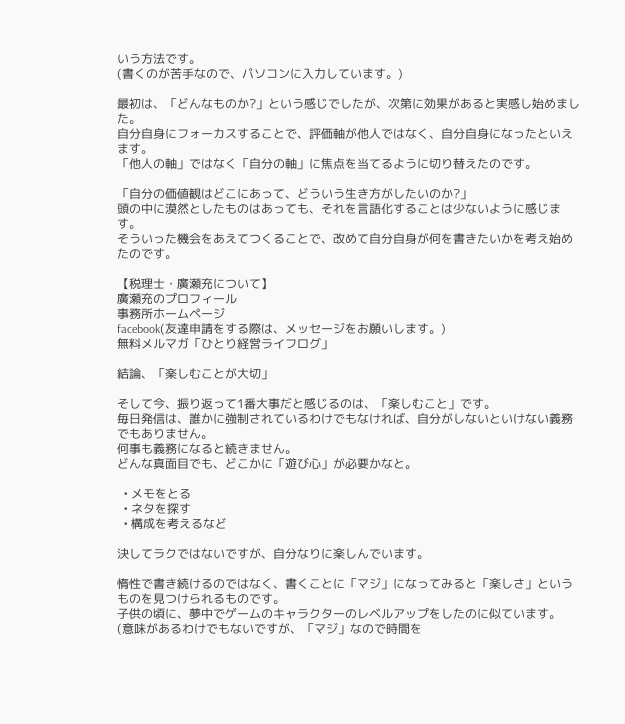いう方法です。
(書くのが苦手なので、パソコンに入力しています。)

最初は、「どんなものか?」という感じでしたが、次第に効果があると実感し始めました。
自分自身にフォーカスすることで、評価軸が他人ではなく、自分自身になったといえます。
「他人の軸」ではなく「自分の軸」に焦点を当てるように切り替えたのです。

「自分の価値観はどこにあって、どういう生き方がしたいのか?」
頭の中に漠然としたものはあっても、それを言語化することは少ないように感じます。
そういった機会をあえてつくることで、改めて自分自身が何を書きたいかを考え始めたのです。

【税理士・廣瀬充について】
廣瀬充のプロフィール
事務所ホームページ
facebook(友達申請をする際は、メッセージをお願いします。)
無料メルマガ「ひとり経営ライフログ」

結論、「楽しむことが大切」

そして今、振り返って1番大事だと感じるのは、「楽しむこと」です。
毎日発信は、誰かに強制されているわけでもなければ、自分がしないといけない義務でもありません。
何事も義務になると続きません。
どんな真面目でも、どこかに「遊び心」が必要かなと。

  • メモをとる
  • ネタを探す
  • 構成を考えるなど

決してラクではないですが、自分なりに楽しんでいます。

惰性で書き続けるのではなく、書くことに「マジ」になってみると「楽しさ」というものを見つけられるものです。
子供の頃に、夢中でゲームのキャラクターのレベルアップをしたのに似ています。
(意味があるわけでもないですが、「マジ」なので時間を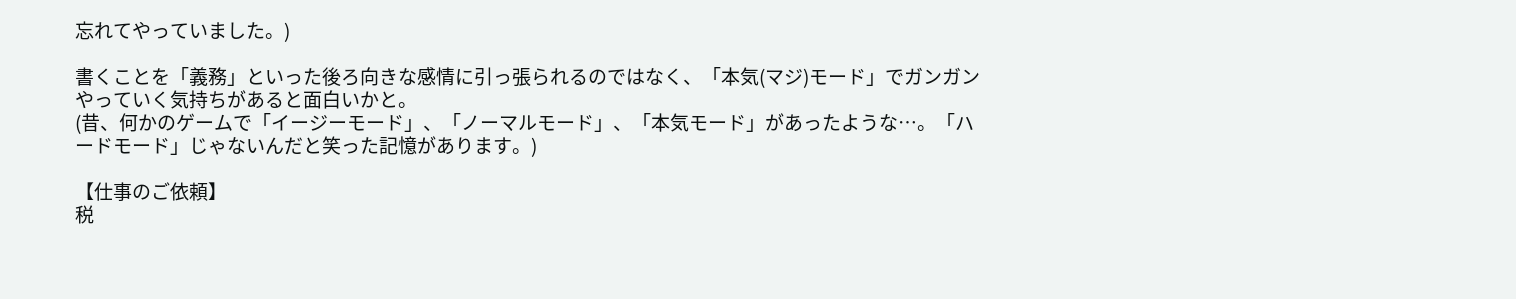忘れてやっていました。)

書くことを「義務」といった後ろ向きな感情に引っ張られるのではなく、「本気(マジ)モード」でガンガンやっていく気持ちがあると面白いかと。
(昔、何かのゲームで「イージーモード」、「ノーマルモード」、「本気モード」があったような…。「ハードモード」じゃないんだと笑った記憶があります。)

【仕事のご依頼】
税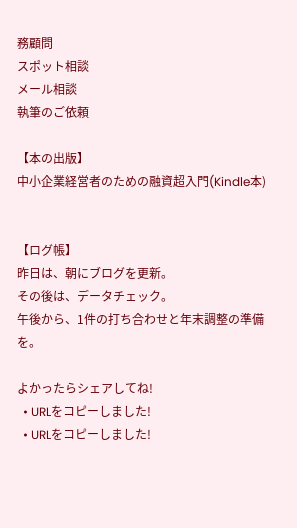務顧問
スポット相談
メール相談
執筆のご依頼

【本の出版】
中小企業経営者のための融資超入門(Kindle本)


【ログ帳】
昨日は、朝にブログを更新。
その後は、データチェック。
午後から、1件の打ち合わせと年末調整の準備を。

よかったらシェアしてね!
  • URLをコピーしました!
  • URLをコピーしました!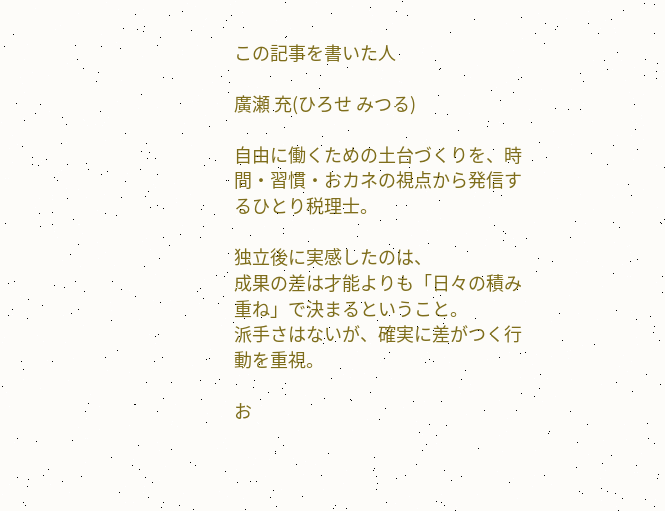この記事を書いた人

廣瀬 充(ひろせ みつる)

自由に働くための土台づくりを、時間・習慣・おカネの視点から発信するひとり税理士。

独立後に実感したのは、
成果の差は才能よりも「日々の積み重ね」で決まるということ。
派手さはないが、確実に差がつく行動を重視。

お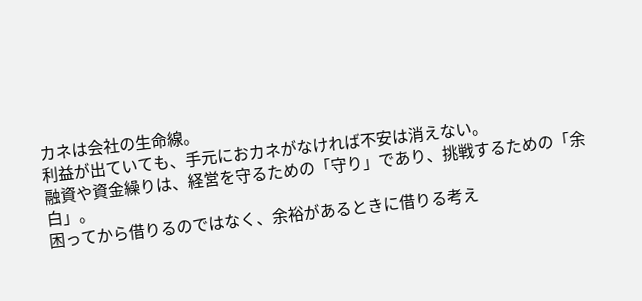カネは会社の生命線。
利益が出ていても、手元におカネがなければ不安は消えない。
融資や資金繰りは、経営を守るための「守り」であり、挑戦するための「余白」。
困ってから借りるのではなく、余裕があるときに借りる考え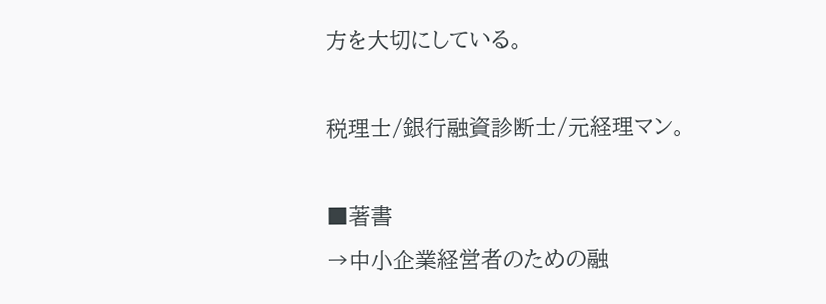方を大切にしている。

税理士/銀行融資診断士/元経理マン。

■著書
→中小企業経営者のための融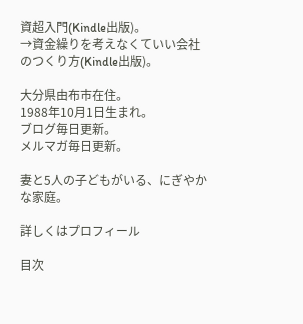資超入門(Kindle出版)。
→資金繰りを考えなくていい会社のつくり方(Kindle出版)。

大分県由布市在住。
1988年10月1日生まれ。
ブログ毎日更新。
メルマガ毎日更新。

妻と5人の子どもがいる、にぎやかな家庭。

詳しくはプロフィール

目次